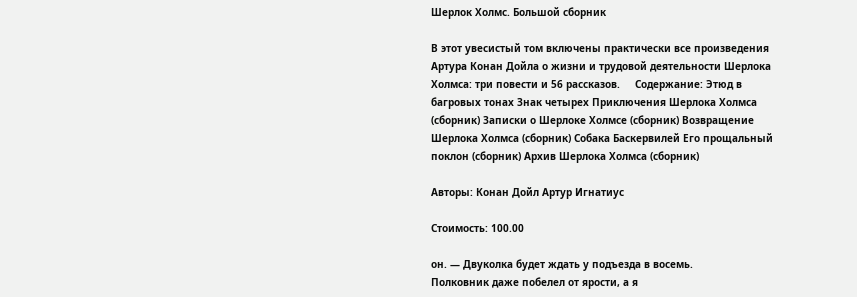Шерлок Холмс. Большой сборник

В этот увесистый том включены практически все произведения Артура Конан Дойла о жизни и трудовой деятельности Шерлока Холмса: три повести и 56 рассказов.     Содержание: Этюд в багровых тонах Знак четырех Приключения Шерлока Холмса (сборник) Записки о Шерлоке Холмсе (сборник) Возвращение Шерлока Холмса (сборник) Собака Баскервилей Его прощальный поклон (сборник) Архив Шерлока Холмса (сборник)

Авторы: Конан Дойл Артур Игнатиус

Стоимость: 100.00

он. — Двуколка будет ждать у подъезда в восемь.
Полковник даже побелел от ярости, а я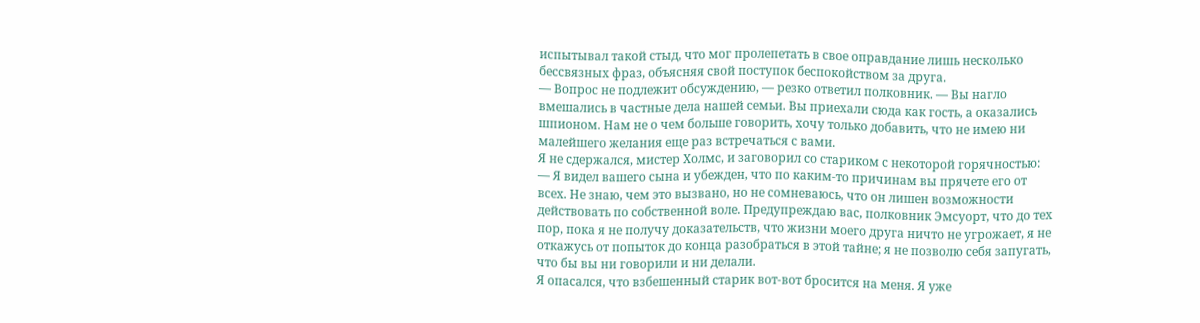испытывал такой стыд, что мог пролепетать в свое оправдание лишь несколько бессвязных фраз, объясняя свой поступок беспокойством за друга.
— Вопрос не подлежит обсуждению, — резко ответил полковник. — Вы нагло вмешались в частные дела нашей семьи. Вы приехали сюда как гость, а оказались шпионом. Нам не о чем больше говорить, хочу только добавить, что не имею ни малейшего желания еще раз встречаться с вами.
Я не сдержался, мистер Холмс, и заговорил со стариком с некоторой горячностью:
— Я видел вашего сына и убежден, что по каким-то причинам вы прячете его от всех. Не знаю, чем это вызвано, но не сомневаюсь, что он лишен возможности действовать по собственной воле. Предупреждаю вас, полковник Эмсуорт, что до тех пор, пока я не получу доказательств, что жизни моего друга ничто не угрожает, я не откажусь от попыток до конца разобраться в этой тайне; я не позволю себя запугать, что бы вы ни говорили и ни делали.
Я опасался, что взбешенный старик вот-вот бросится на меня. Я уже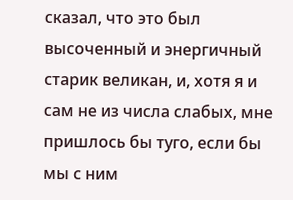сказал, что это был высоченный и энергичный старик великан, и, хотя я и сам не из числа слабых, мне пришлось бы туго, если бы мы с ним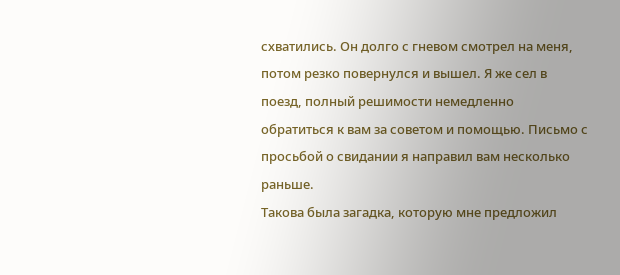схватились. Он долго с гневом смотрел на меня, потом резко повернулся и вышел. Я же сел в поезд, полный решимости немедленно обратиться к вам за советом и помощью. Письмо с просьбой о свидании я направил вам несколько раньше.
Такова была загадка, которую мне предложил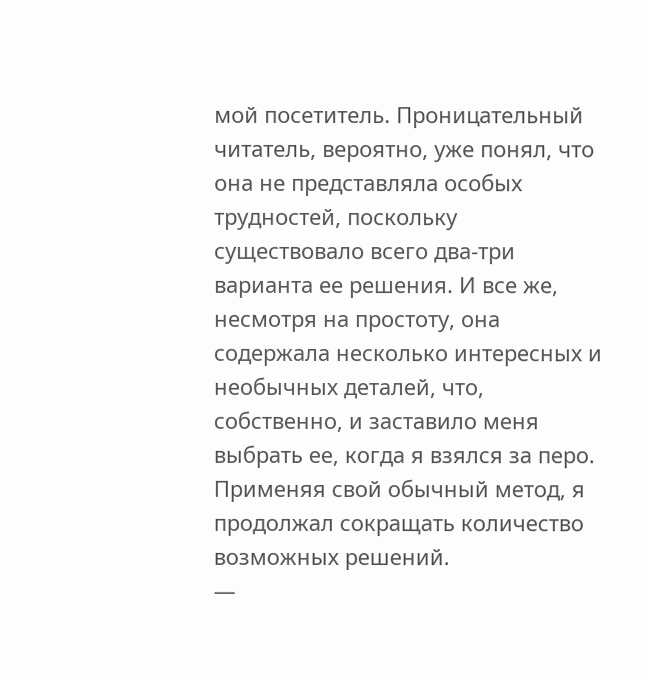мой посетитель. Проницательный читатель, вероятно, уже понял, что она не представляла особых трудностей, поскольку существовало всего два-три варианта ее решения. И все же, несмотря на простоту, она содержала несколько интересных и необычных деталей, что, собственно, и заставило меня выбрать ее, когда я взялся за перо. Применяя свой обычный метод, я продолжал сокращать количество возможных решений.
—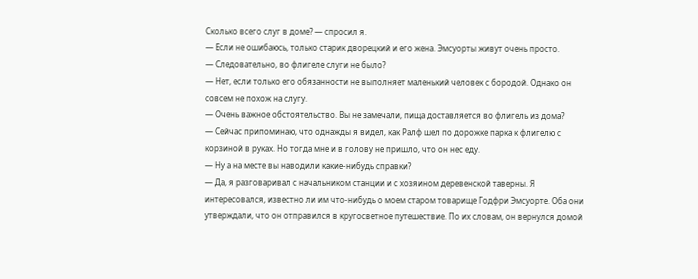Сколько всего слуг в доме? — спросил я.
— Если не ошибаюсь, только старик дворецкий и его жена. Эмсуорты живут очень просто.
— Следовательно, во флигеле слуги не было?
— Нет, если только его обязанности не выполняет маленький человек с бородой. Однако он совсем не похож на слугу.
— Очень важное обстоятельство. Вы не замечали, пища доставляется во флигель из дома?
— Сейчас припоминаю, что однажды я видел, как Ралф шел по дорожке парка к флигелю с корзиной в руках. Но тогда мне и в голову не пришло, что он нес еду.
— Ну а на месте вы наводили какие-нибудь справки?
— Да, я разговаривал с начальником станции и с хозяином деревенской таверны. Я интересовался, известно ли им что-нибудь о моем старом товарище Годфри Эмсуорте. Оба они утверждали, что он отправился в кругосветное путешествие. По их словам, он вернулся домой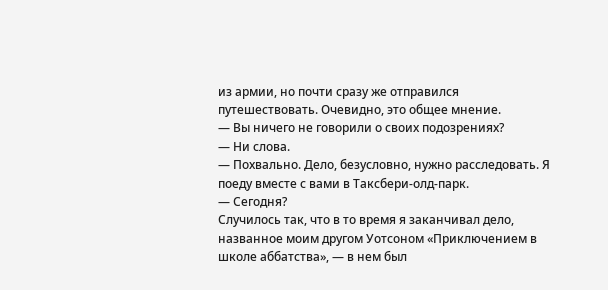из армии, но почти сразу же отправился путешествовать. Очевидно, это общее мнение.
— Вы ничего не говорили о своих подозрениях?
— Ни слова.
— Похвально. Дело, безусловно, нужно расследовать. Я поеду вместе с вами в Таксбери-олд-парк.
— Сегодня?
Случилось так, что в то время я заканчивал дело, названное моим другом Уотсоном «Приключением в школе аббатства», — в нем был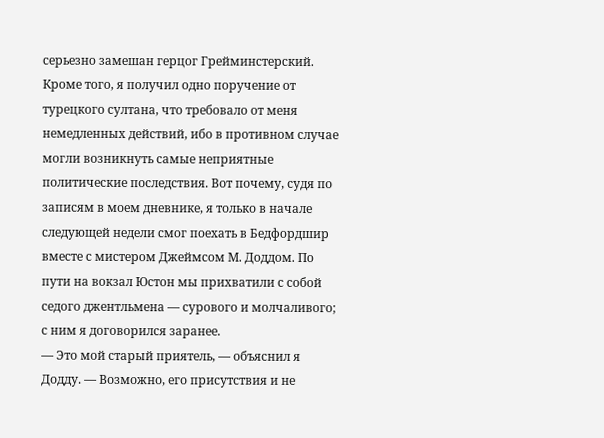серьезно замешан герцог Грейминстерский. Кроме того, я получил одно поручение от турецкого султана, что требовало от меня немедленных действий, ибо в противном случае могли возникнуть самые неприятные политические последствия. Вот почему, судя по записям в моем дневнике, я только в начале следующей недели смог поехать в Бедфордшир вместе с мистером Джеймсом М. Доддом. По пути на вокзал Юстон мы прихватили с собой седого джентльмена — сурового и молчаливого; с ним я договорился заранее.
— Это мой старый приятель, — объяснил я Додду. — Возможно, его присутствия и не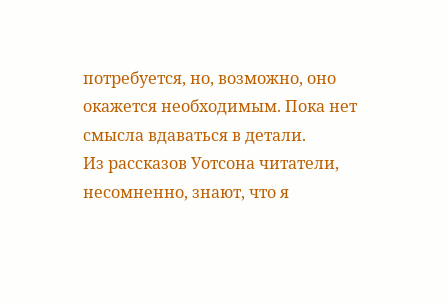потребуется, но, возможно, оно окажется необходимым. Пока нет смысла вдаваться в детали.
Из рассказов Уотсона читатели, несомненно, знают, что я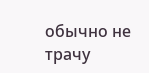обычно не трачу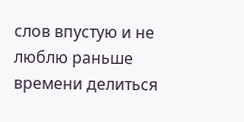слов впустую и не люблю раньше времени делиться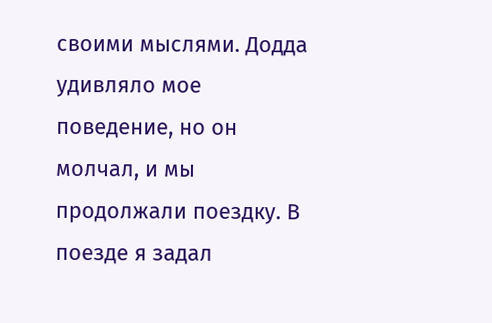своими мыслями. Додда удивляло мое поведение, но он молчал, и мы продолжали поездку. В поезде я задал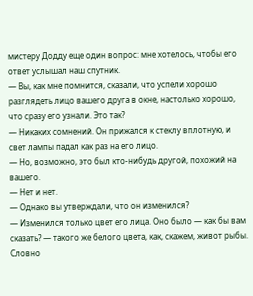мистеру Додду еще один вопрос: мне хотелось, чтобы его ответ услышал наш спутник.
— Вы, как мне помнится, сказали, что успели хорошо разглядеть лицо вашего друга в окне, настолько хорошо, что сразу его узнали. Это так?
— Никаких сомнений. Он прижался к стеклу вплотную, и свет лампы падал как раз на его лицо.
— Но, возможно, это был кто-нибудь другой, похожий на вашего.
— Нет и нет.
— Однако вы утверждали, что он изменился?
— Изменился только цвет его лица. Оно было — как бы вам сказать? — такого же белого цвета, как, скажем, живот рыбы. Словно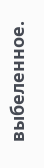выбеленное.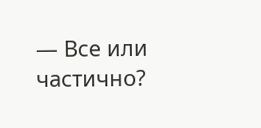— Все или частично?